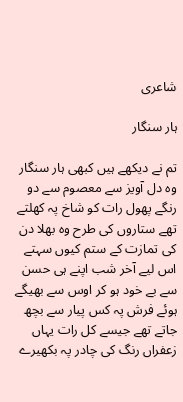شاعری

ہار سنگار

تم نے دیکھے ہیں کبھی ہار سنگار وہ دل آویز سے معصوم سے دو رنگے پھول رات کو شاخ پہ کھلتے تھے ستاروں کی طرح وہ بھلا دن کی تمازت کے ستم کیوں سہتے اس لیے آخر شب اپنے ہی حسن سے بے خود ہو کر اوس سے بھیگے ہوئے فرش پہ کس پیار سے بچھ جاتے تھے جیسے کل رات یہاں زعفراں رنگ کی چادر پہ بکھیرے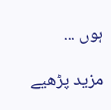ہوں ...

مزید پڑھیے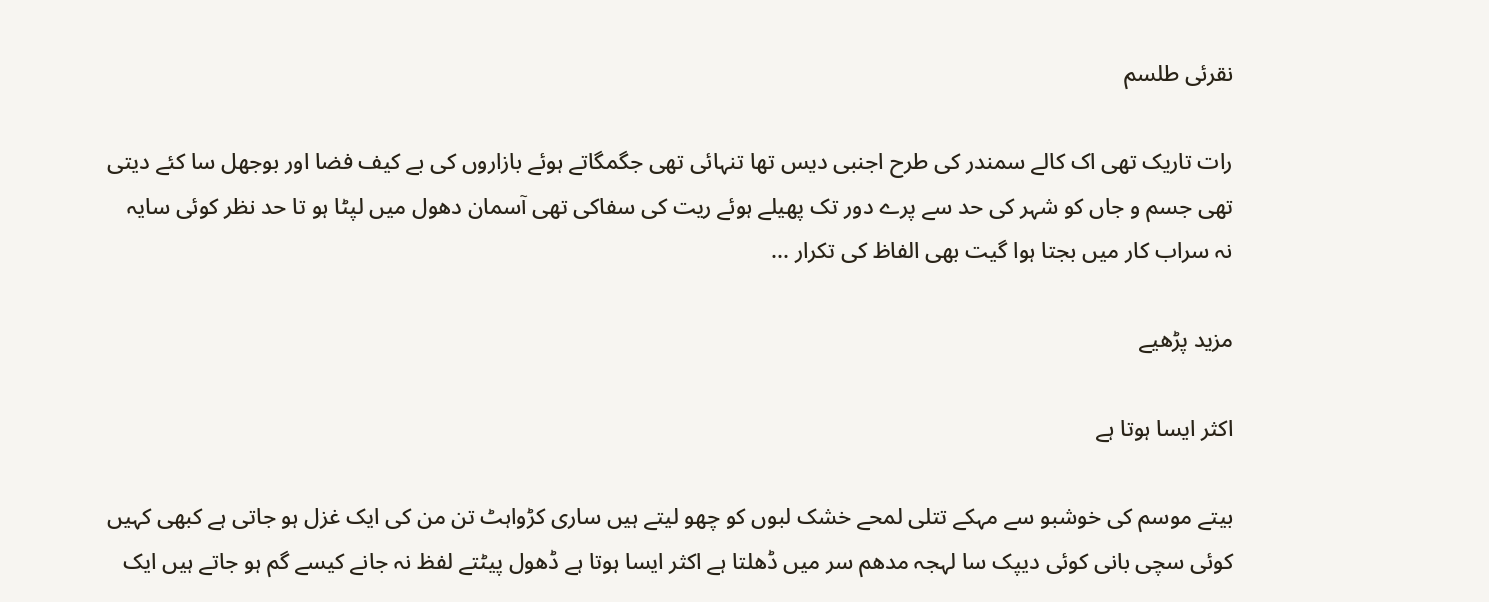نقرئی طلسم

رات تاریک تھی اک کالے سمندر کی طرح اجنبی دیس تھا تنہائی تھی جگمگاتے ہوئے بازاروں کی بے کیف فضا اور بوجھل سا کئے دیتی تھی جسم و جاں کو شہر کی حد سے پرے دور تک پھیلے ہوئے ریت کی سفاکی تھی آسمان دھول میں لپٹا ہو تا حد نظر کوئی سایہ نہ سراب کار میں بجتا ہوا گیت بھی الفاظ کی تکرار ...

مزید پڑھیے

اکثر ایسا ہوتا ہے

بیتے موسم کی خوشبو سے مہکے تتلی لمحے خشک لبوں کو چھو لیتے ہیں ساری کڑواہٹ تن من کی ایک غزل ہو جاتی ہے کبھی کہیں کوئی سچی بانی کوئی دیپک سا لہجہ مدھم سر میں ڈھلتا ہے اکثر ایسا ہوتا ہے ڈھول پیٹتے لفظ نہ جانے کیسے گم ہو جاتے ہیں ایک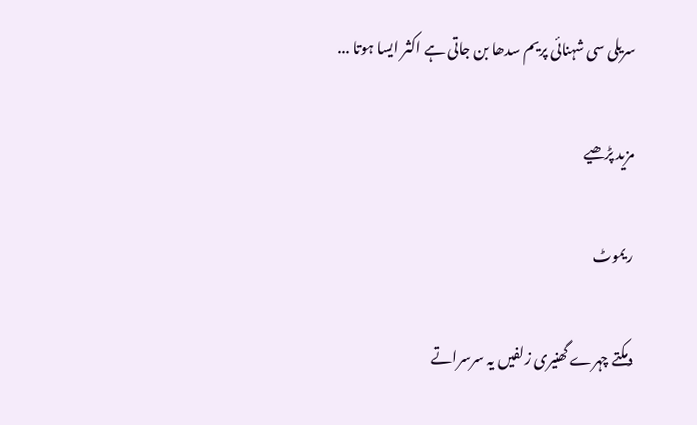سریلی سی شہنائی پریم سدھا بن جاتی ہے اکثر ایسا ہوتا ...

مزید پڑھیے

ریموٹ

دمکتے چہرے گھنیری زلفیں یہ سرسراتے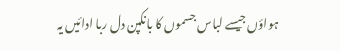ہواؤں جیسے لباس جسموں کا بانکپن دل ربا ادائیں یہ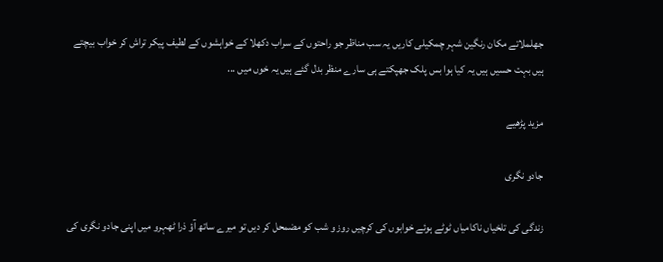جھلملاتے مکان رنگین شہر چمکیلی کاریں یہ سب مناظر جو راحتوں کے سراب دکھلا کے خواہشوں کے لطیف پیکر تراش کر خواب بیچتے ہیں بہت حسیں ہیں یہ کیا ہوا بس پلک جھپکتے ہی سارے منظر بدل گئے ہیں یہ خوں میں ...

مزید پڑھیے

جادو نگری

زندگی کی تلخیاں ناکامیاں ٹوٹے ہوئے خوابوں کی کرچیں روز و شب کو مضمحل کر دیں تو میرے ساتھ آؤ ذرا ٹھہرو میں اپنی جادو نگری کی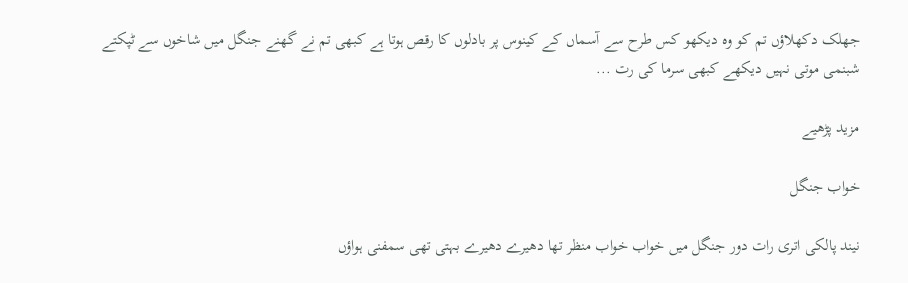جھلک دکھلاؤں تم کو وہ دیکھو کس طرح سے آسماں کے کینوس پر بادلوں کا رقص ہوتا ہے کبھی تم نے گھنے جنگل میں شاخوں سے ٹپکتے شبنمی موتی نہیں دیکھے کبھی سرما کی رت ...

مزید پڑھیے

خواب جنگل

نیند پالکی اتری رات دور جنگل میں خواب خواب منظر تھا دھیرے دھیرے بہتی تھی سمفنی ہواؤں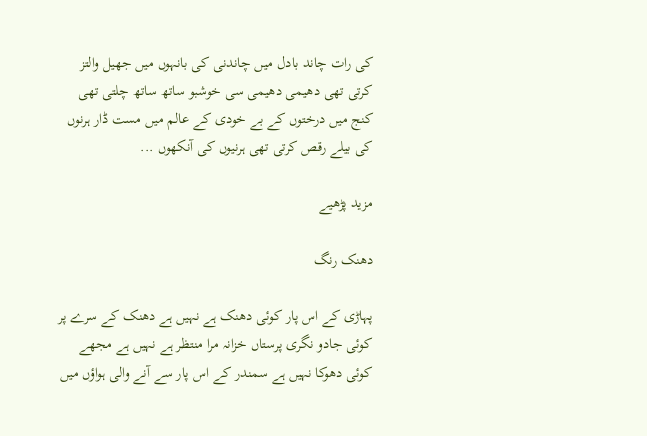کی رات چاند بادل میں چاندنی کی بانہوں میں جھیل والتز کرتی تھی دھیمی دھیمی سی خوشبو ساتھ ساتھ چلتی تھی کنج میں درختوں کے بے خودی کے عالم میں مست ڈار ہرنوں کی بیلے رقص کرتی تھی ہرنیوں کی آنکھوں ...

مزید پڑھیے

دھنک رنگ

پہاڑی کے اس پار کوئی دھنک ہے نہیں ہے دھنک کے سرے پر کوئی جادو نگری پرستاں خزانہ مرا منتظر ہے نہیں ہے مجھے کوئی دھوکا نہیں ہے سمندر کے اس پار سے آنے والی ہواؤں میں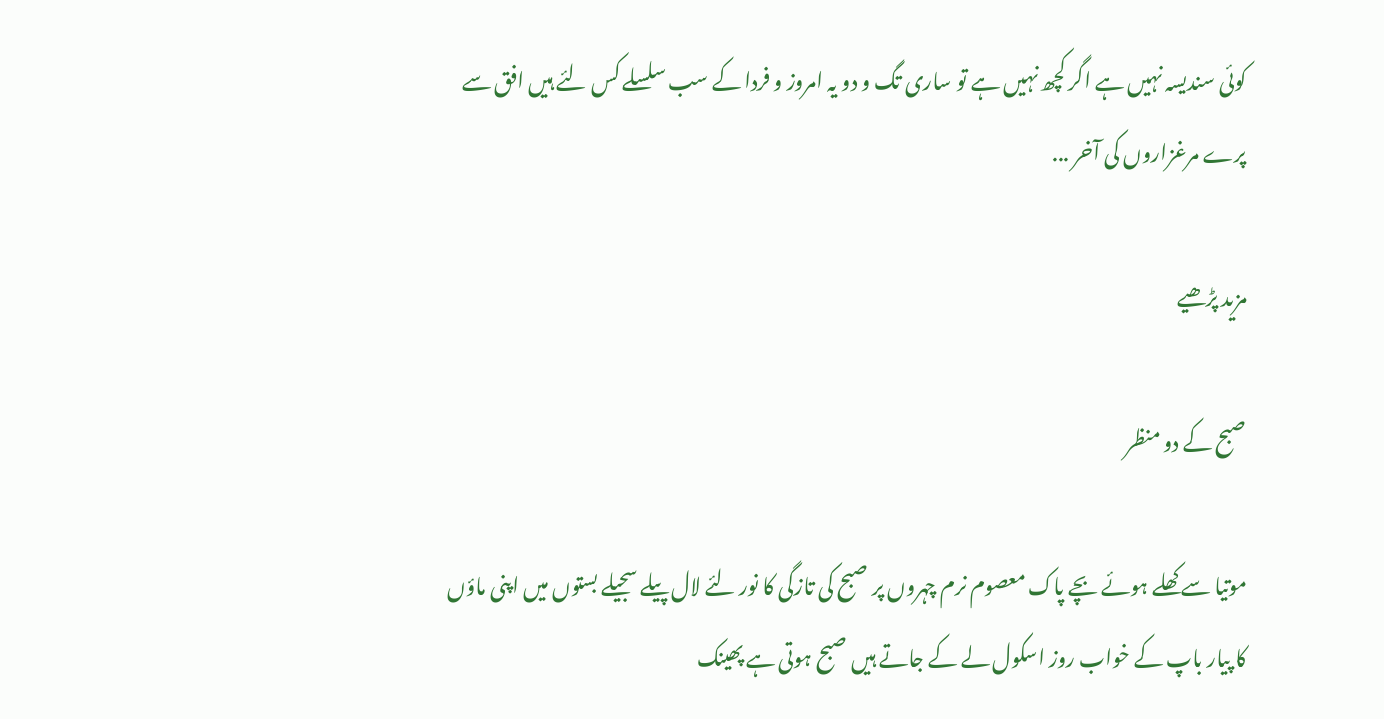کوئی سندیسہ نہیں ہے اگر کچھ نہیں ہے تو ساری تگ و دو یہ امروز و فردا کے سب سلسلے کس لئے ہیں افق سے پرے مرغزاروں کی آخر ...

مزید پڑھیے

صبح کے دو منظر

موتیا سے کھلے ہوئے بچے پاک معصوم نرم چہروں پر صبح کی تازگی کا نور لئے لال پیلے سجیلے بستوں میں اپنی ماؤں کا پیار باپ کے خواب روز اسکول لے کے جاتے ہیں صبح ہوتی ہے پھینک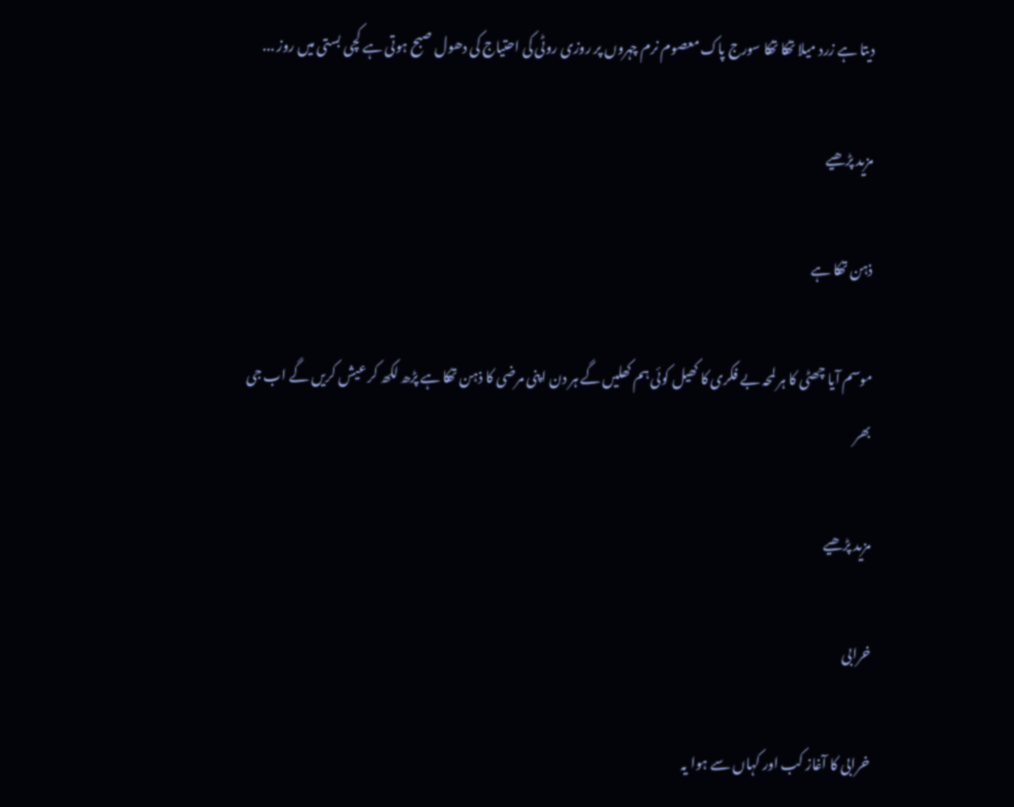دیتا ہے زرد میلا تھکا تھکا سورج پاک معصوم نرم چہروں پر روزی روٹی کی احتیاج کی دھول صبح ہوتی ہے کچی بستی میں روز ...

مزید پڑھیے

ذہن تھکا ہے

موسم آیا چھٹی کا ہر لمحہ بے فکری کا کھیل کوئی ہم کھلیں گے ہر دن اپنی مرضی کا ذہن تھکا ہے پڑھ لکھ کر عیش کریں گے اب جی بھر

مزید پڑھیے

خرابی

خرابی کا آغاز کب اور کہاں سے ہوا یہ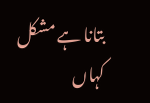بتانا ہے مشکل کہاں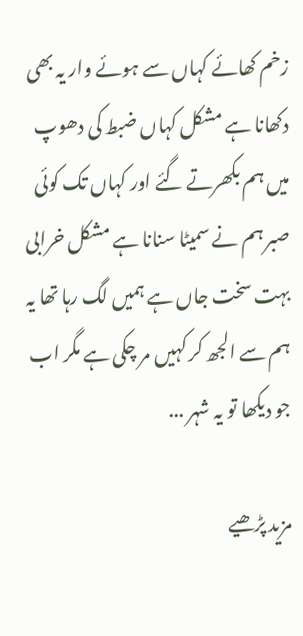زخم کھائے کہاں سے ہوئے وار یہ بھی دکھانا ہے مشکل کہاں ضبط کی دھوپ میں ہم بکھرتے گئے اور کہاں تک کوئی صبر ہم نے سمیٹا سنانا ہے مشکل خرابی بہت سخت جاں ہے ہمیں لگ رہا تھا یہ ہم سے الجھ کر کہیں مر چکی ہے مگر اب جو دیکھا تو یہ شہر ...

مزید پڑھیے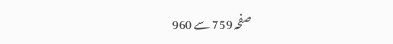صفحہ 759 سے 960